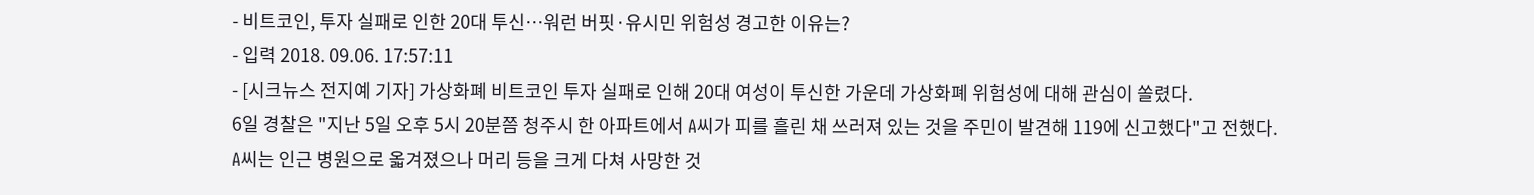- 비트코인, 투자 실패로 인한 20대 투신…워런 버핏·유시민 위험성 경고한 이유는?
- 입력 2018. 09.06. 17:57:11
- [시크뉴스 전지예 기자] 가상화폐 비트코인 투자 실패로 인해 20대 여성이 투신한 가운데 가상화폐 위험성에 대해 관심이 쏠렸다.
6일 경찰은 "지난 5일 오후 5시 20분쯤 청주시 한 아파트에서 A씨가 피를 흘린 채 쓰러져 있는 것을 주민이 발견해 119에 신고했다"고 전했다.
A씨는 인근 병원으로 옯겨졌으나 머리 등을 크게 다쳐 사망한 것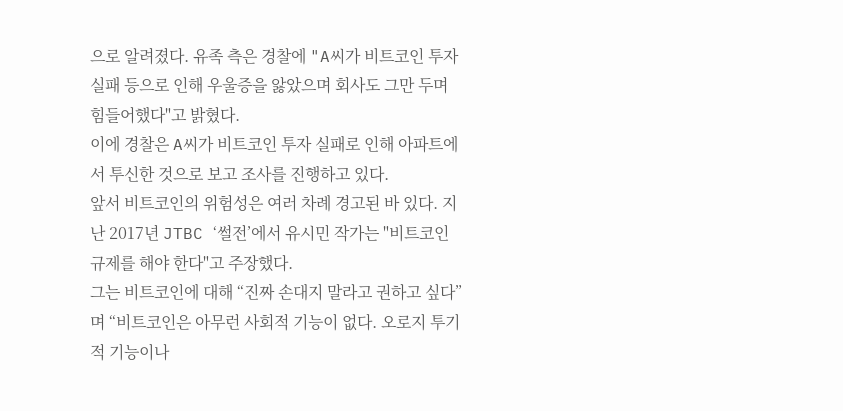으로 알려졌다. 유족 측은 경찰에 "A씨가 비트코인 투자 실패 등으로 인해 우울증을 앓았으며 회사도 그만 두며 힘들어했다"고 밝혔다.
이에 경찰은 A씨가 비트코인 투자 실패로 인해 아파트에서 투신한 것으로 보고 조사를 진행하고 있다.
앞서 비트코인의 위험성은 여러 차례 경고된 바 있다. 지난 2017년 JTBC ‘썰전’에서 유시민 작가는 "비트코인 규제를 해야 한다"고 주장했다.
그는 비트코인에 대해 “진짜 손대지 말라고 권하고 싶다”며 “비트코인은 아무런 사회적 기능이 없다. 오로지 투기적 기능이나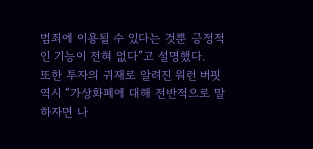범죄에 이용될 수 있다는 것뿐 긍정적인 기능이 전혀 없다”고 설명했다.
또한 투자의 귀재로 알려진 워런 버핏 역시 “가상화폐에 대해 전반적으로 말하자면 나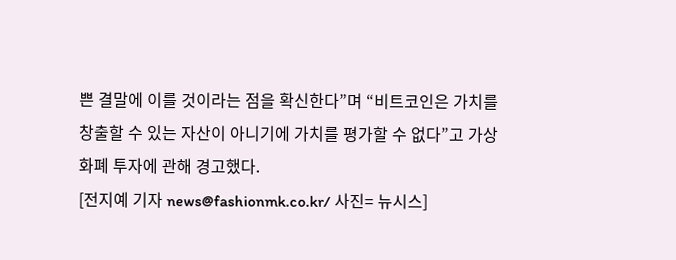쁜 결말에 이를 것이라는 점을 확신한다”며 “비트코인은 가치를 창출할 수 있는 자산이 아니기에 가치를 평가할 수 없다”고 가상화폐 투자에 관해 경고했다.
[전지예 기자 news@fashionmk.co.kr/ 사진= 뉴시스]